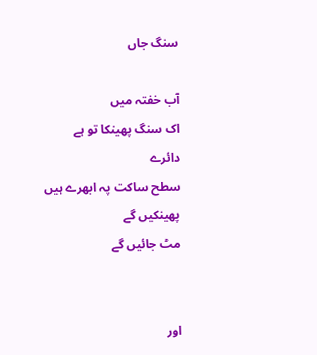سنگ جاں

آب خفتہ میں
اک سنگ پھینکا تو ہے
دائرے
سطح ساکت پہ ابھرے ہیں
پھینکیں گے
مٹ جائیں گے


اور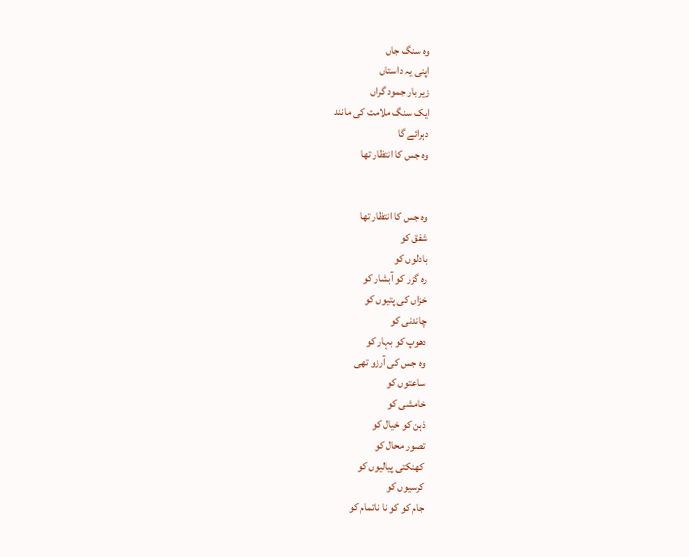وہ سنگ جاں
اپنی یہ داستاں
زیر بار جمود گراں
ایک سنگ ملامت کی مانند
دہرائے گا
وہ جس کا انتظار تھا


وہ جس کا انتظار تھا
شفق کو
بادلوں کو
رہ گزر کو آبشار کو
خزاں کی پتیوں کو
چاندنی کو
دھوپ کو بہار کو
وہ جس کی آرزو تھی
ساعتوں کو
خامشی کو
ذہن کو خیال کو
تصور محال کو
کھنکتی پیالیوں کو
کرسیوں کو
جام کو کو نا ناتمام کو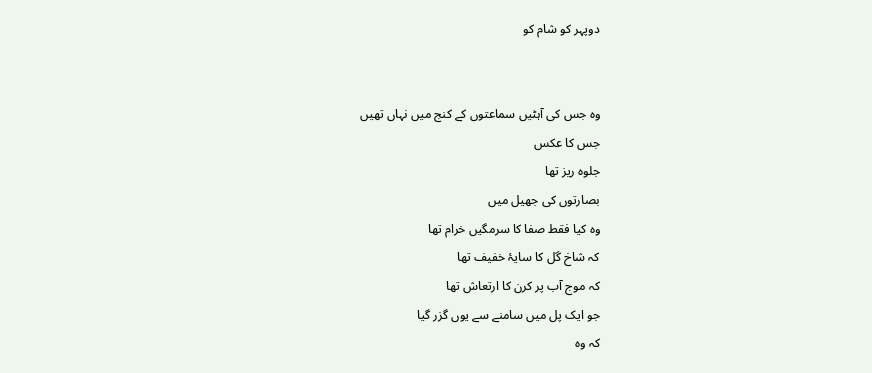دوپہر کو شام کو


وہ جس کی آہٹیں سماعتوں کے کنج میں نہاں تھیں
جس کا عکس
جلوہ ریز تھا
بصارتوں کی جھیل میں
وہ کیا فقط صفا کا سرمگیں خرام تھا
کہ شاخ گل کا سایۂ خفیف تھا
کہ موج آب پر کرن کا ارتعاش تھا
جو ایک پل میں سامنے سے یوں گزر گیا
کہ وہ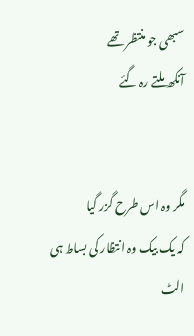سبھی جو منتظر تھے
آنکھ ملتے رہ گئے


مگر وہ اس طرح گزر گیا
کہ یک بیک وہ انتظار کی بساط ہی الٹ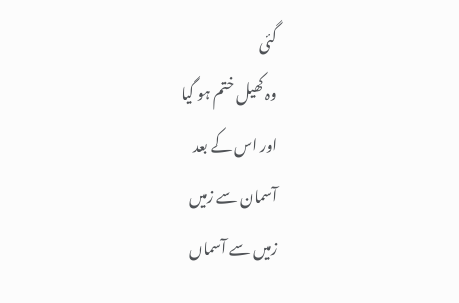گئی
وہ کھیل ختم ہو گیا
اور اس کے بعد
آسمان سے زمیں
زمیں سے آسماں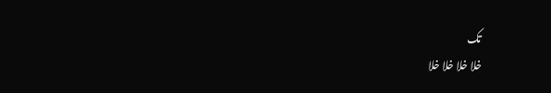تک
خلا خلا خلا خلا